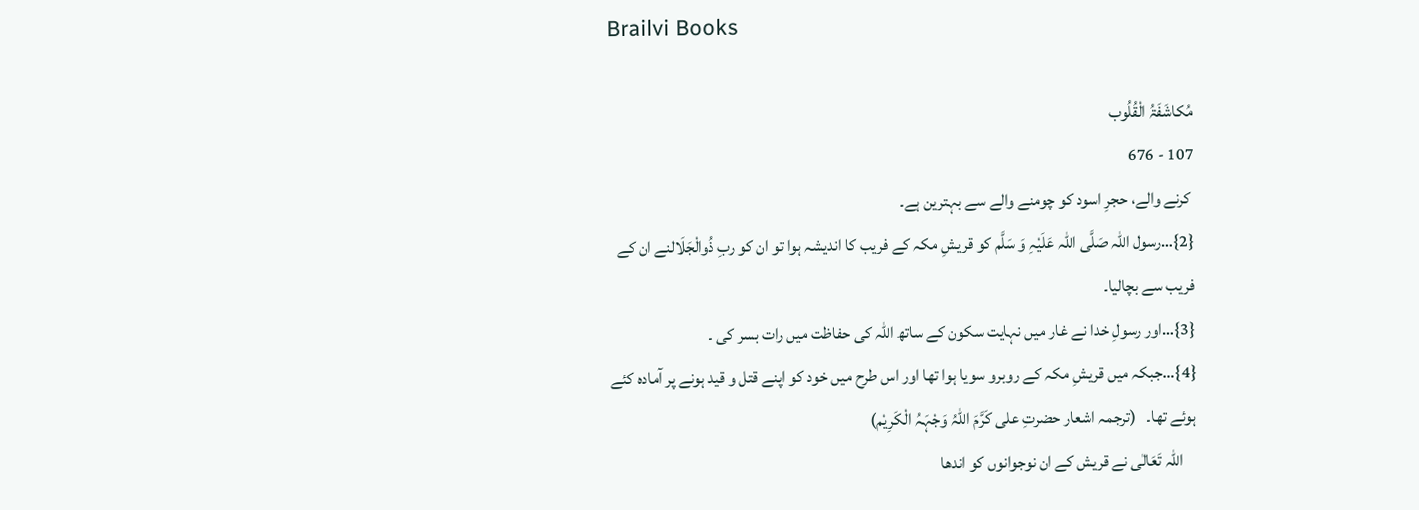Brailvi Books

مُکاشَفَۃُ الْقُلُوب
107 - 676
 کرنے والے، حجرِ اسود کو چومنے والے سے بہترین ہے۔
{2}…رسول اللہ صَلَّی اللہ عَلَیْہِ وَ سَلَّم کو قریشِ مکہ کے فریب کا اندیشہ ہوا تو ان کو ربِ ذُوالْجَلَالنے ان کے فریب سے بچالیا۔
{3}…اور رسولِ خدا نے غار میں نہایت سکون کے ساتھ اللہ کی حفاظت میں رات بسر کی ۔
{4}…جبکہ میں قریشِ مکہ کے روبرو سویا ہوا تھا اور اس طرح میں خود کو اپنے قتل و قید ہونے پر آمادہ کئے ہوئے تھا۔   (ترجمہ اشعار حضرتِ علی کَرَّمَ اللہُ وَجْہَہُ الْکَرِیْم)
    اللہ تَعَالٰی نے قریش کے ان نوجوانوں کو اندھا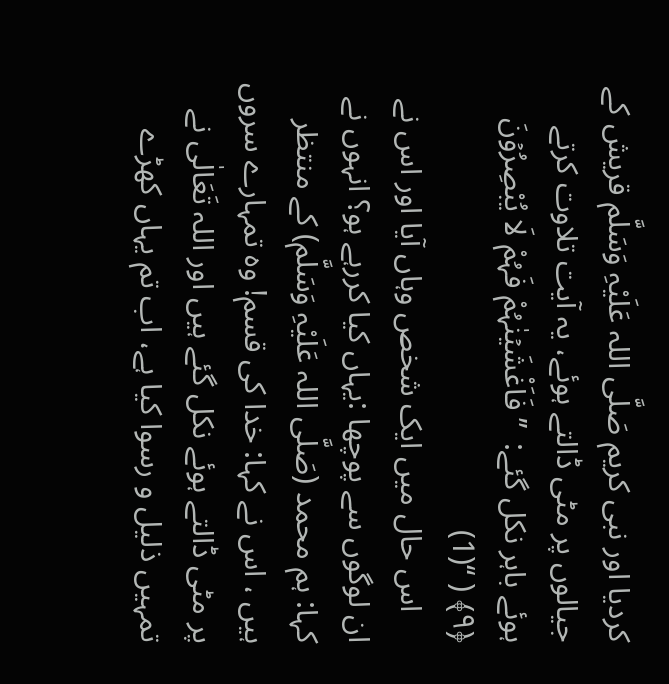کردیا اور نبی کریم صَلَّی اللہ عَلَیْہِ وَسَلَّم قریش کے جیالوں پر مٹی ڈالتے ہوئے، یہ آیت تلاوت کرتے ہوئے باہر نکل گئے:  ’’ فَاَغْشَیۡنٰہُمْ فَہُمْ لَا یُبْصِرُوۡنَ ﴿۹﴾ ( ‘‘(1)
    اس حال میں ایک شخص وہاں آیا اور اس نے ان لوگوں سے پوچھا :یہاں کیا کررہے ہو؟ انہوں نے کہا: ہم محمد (صَلَّی اللہ عَلَیْہِ وَسَلَّم) کے منتظر ہیں ، اس نے کہا: خدا کی قسم! وہ تمہارے سروں پر مٹی ڈالتے ہوئے نکل گئے ہیں اور اللہ تَعَالٰی نے تمہیں ذلیل و رسوا کیا ہے، اب تم یہاں کھڑے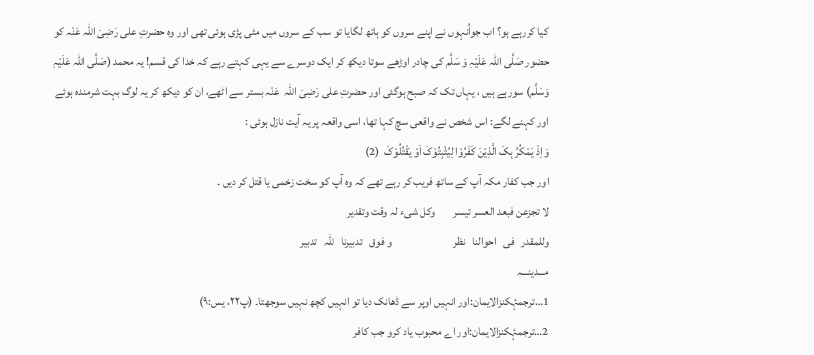کیا کررہے ہو؟ اب جواُنہوں نے اپنے سروں کو ہاتھ لگایا تو سب کے سروں میں مٹی پڑی ہوئی تھی اور وہ حضرتِ علی رَضِیَ اللہ عَنْہ کو حضور صَلَّی اللہ عَلَیْہِ وَ سَلَّم کی چادر اوڑھے سوتا دیکھ کر ایک دوسرے سے یہی کہتے رہے کہ خدا کی قسم! یہ محمد (صَلَّی اللہ عَلَیْہِ وَسَلَّم) سورہے ہیں ، یہاں تک کہ صبح ہوگئی اور حضرتِ علی رَضِیَ اللہ  عَنْہ بستر سے اٹھے، ان کو دیکھ کر یہ لوگ بہت شرمندہ ہوئے اور کہنے لگے: اس شخص نے واقعی سچ کہا تھا، اسی واقعہ پر یہ آیت نازل ہوئی :
وَاِذْ یَمْکُرُ بِکَ الَّذِیْنَ کَفَرُوْا لِیُثْبِتُوْکَ اَوْ یَقْتُلُوْکَ  (2)
اور جب کفار مکہ آپ کے ساتھ فریب کر رہے تھے کہ وہ آپ کو سخت زخمی یا قتل کر دیں ۔
لا تجزعن فبعد العسر تیسر        وکل شیء لہ وقت وتقدیر
وللمقدر   فی   احوالنا   نظر                           و فوق   تدبیرنا   للّٰہ   تدبیر
مـــدینـــہ
1…ترجمۂکنزالایمان:اور انہیں اوپر سے ڈھانک دیا تو انہیں کچھ نہیں سوجھتا۔ (پ۲۲، یس:۹)
2…ترجمۂکنزالایمان:اور اے محبوب یاد کرو جب کافر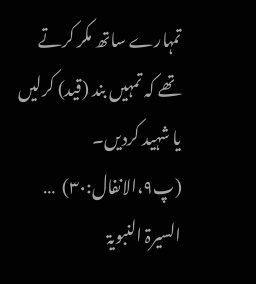تمہارے ساتھ مکر کرتے تھے کہ تمہیں بند (قید) کرلیں یا شہید کردیں۔             (پ۹،الانفال:۳۰)  … السیرۃ النبویۃ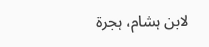لابن ہشام، ہجرۃ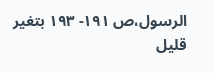الرسول،ص ۱۹۱- ۱۹۳ بتغیر قلیل